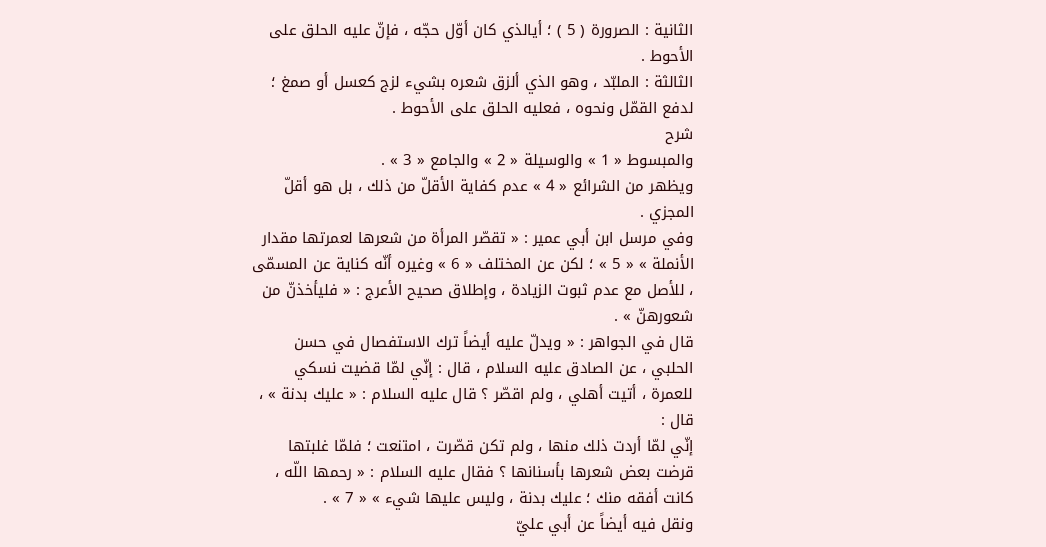الثانية : الصرورة ( 5 ) ؛ أيالذي كان أوّل حجّه ، فإنّ عليه الحلق على الأحوط .
الثالثة : الملبّد ، وهو الذي ألزق شعره بشيء لزج كعسل أو صمغ ؛ لدفع القمّل ونحوه ، فعليه الحلق على الأحوط .
شرح
والمبسوط « 1 » والوسيلة « 2 » والجامع « 3 » .
ويظهر من الشرائع « 4 » عدم كفاية الأقلّ من ذلك ، بل هو أقلّ المجزي .
وفي مرسل ابن أبي عمير : « تقصّر المرأة من شعرها لعمرتها مقدار الأنملة » « 5 » ؛ لكن عن المختلف « 6 » وغيره أنّه كناية عن المسمّى ، للأصل مع عدم ثبوت الزيادة ، وإطلاق صحيح الأعرج : « فليأخذنّ من شعورهنّ » .
قال في الجواهر : « ويدلّ عليه أيضاً ترك الاستفصال في حسن الحلبي ، عن الصادق عليه السلام ، قال : إنّي لمّا قضيت نسكي للعمرة ، أتيت أهلي ، ولم اقصّر ؟ قال عليه السلام : « عليك بدنة » ، قال :
إنّي لمّا أردت ذلك منها ، ولم تكن قصّرت ، امتنعت ؛ فلمّا غلبتها قرضت بعض شعرها بأسنانها ؟ فقال عليه السلام : « رحمها اللّه ، كانت أفقه منك ؛ عليك بدنة ، وليس عليها شيء » « 7 » .
ونقل فيه أيضاً عن أبي عليّ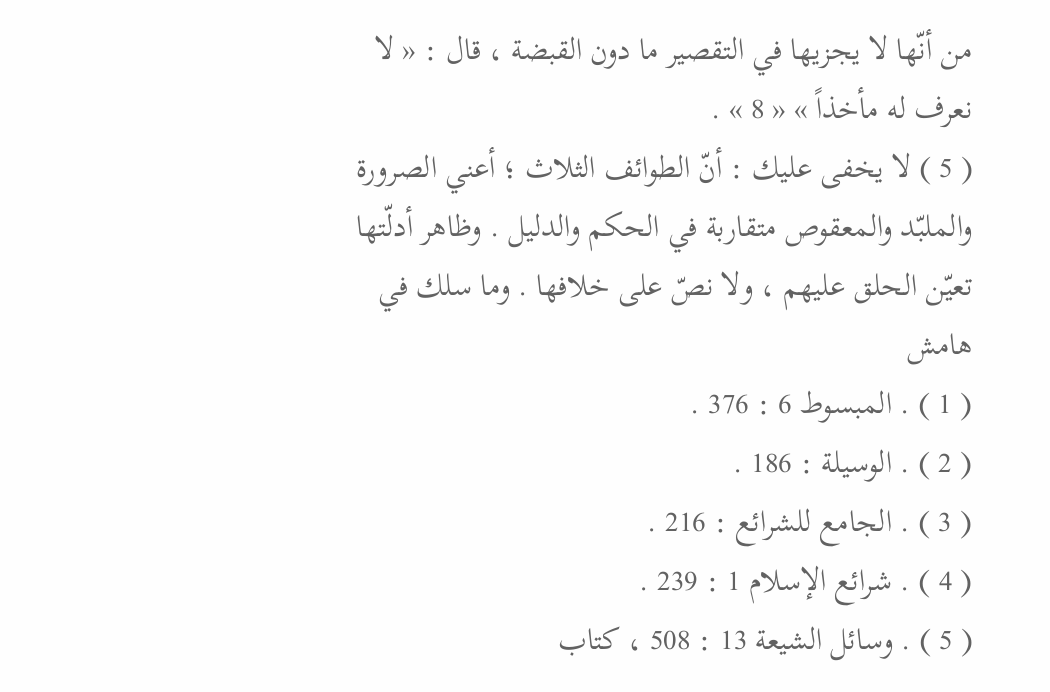من أنّها لا يجزيها في التقصير ما دون القبضة ، قال : « لا نعرف له مأخذاً » « 8 » .
( 5 ) لا يخفى عليك : أنّ الطوائف الثلاث ؛ أعني الصرورة والملبّد والمعقوص متقاربة في الحكم والدليل . وظاهر أدلّتها تعيّن الحلق عليهم ، ولا نصّ على خلافها . وما سلك في
هامش
( 1 ) . المبسوط 6 : 376 .
( 2 ) . الوسيلة : 186 .
( 3 ) . الجامع للشرائع : 216 .
( 4 ) . شرائع الإسلام 1 : 239 .
( 5 ) . وسائل الشيعة 13 : 508 ، كتاب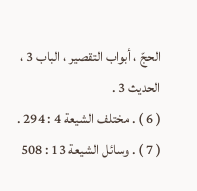الحجّ ، أبواب التقصير ، الباب 3 ، الحديث 3 .
( 6 ) . مختلف الشيعة 4 : 294 .
( 7 ) . وسائل الشيعة 13 : 508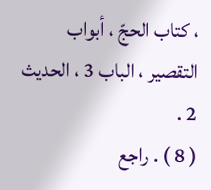، كتاب الحجّ ، أبواب التقصير ، الباب 3 ، الحديث 2 .
( 8 ) . راجع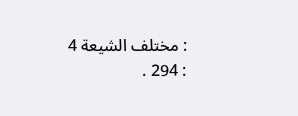: مختلف الشيعة 4 : 294 .